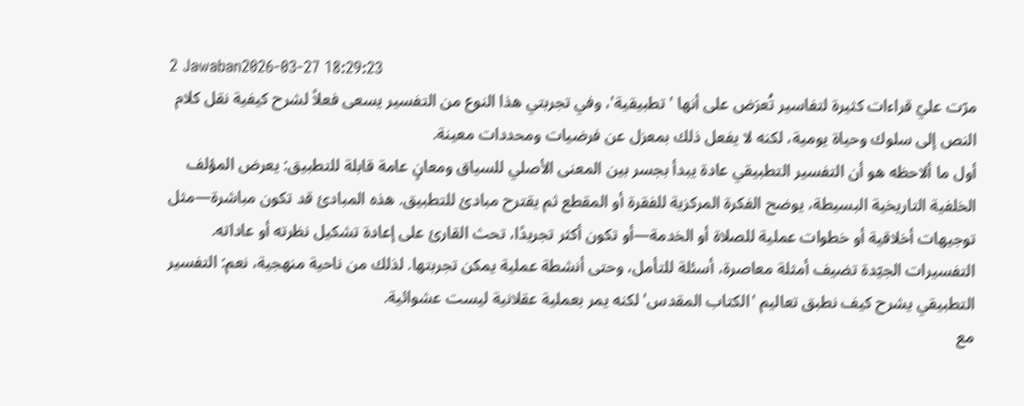2 Jawaban2026-03-27 18:29:23
مرّت عليّ قراءات كثيرة لتفاسير تُعرَض على أنها 'تطبيقية'، وفي تجربتي هذا النوع من التفسير يسعى فعلاً لشرح كيفية نقل كلام النص إلى سلوك وحياة يومية، لكنه لا يفعل ذلك بمعزل عن فرضيات ومحددات معينة.
أول ما ألاحظه هو أن التفسير التطبيقي عادة يبدأ بجسر بين المعنى الأصلي للسياق ومعانٍ عامة قابلة للتطبيق: يعرض المؤلف الخلفية التاريخية البسيطة، يوضح الفكرة المركزية للفقرة أو المقطع ثم يقترح مبادئ للتطبيق. هذه المبادئ قد تكون مباشرة—مثل توجيهات أخلاقية أو خطوات عملية للصلاة أو الخدمة—أو تكون أكثر تجريدًا، تحث القارئ على إعادة تشكيل نظرته أو عاداته. التفسيرات الجيّدة تضيف أمثلة معاصرة، أسئلة للتأمل، وحتى أنشطة عملية يمكن تجربتها. لذلك من ناحية منهجية، نعم: التفسير التطبيقي يشرح كيف نطبق تعاليم 'الكتاب المقدس' لكنه يمر بعملية عقلانية ليست عشوائية.
مع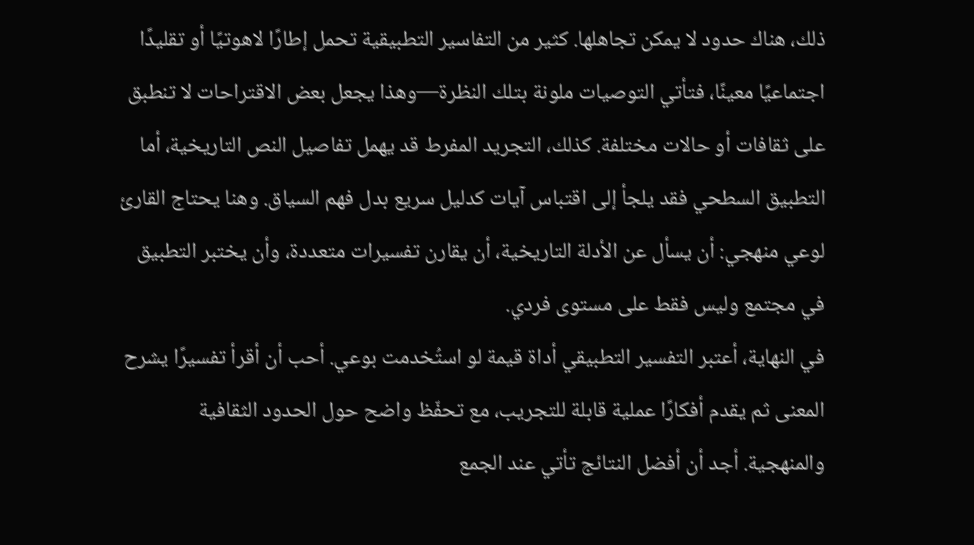ذلك، هناك حدود لا يمكن تجاهلها. كثير من التفاسير التطبيقية تحمل إطارًا لاهوتيًا أو تقليدًا اجتماعيًا معينًا، فتأتي التوصيات ملونة بتلك النظرة—وهذا يجعل بعض الاقتراحات لا تنطبق على ثقافات أو حالات مختلفة. كذلك، التجريد المفرط قد يهمل تفاصيل النص التاريخية، أما التطبيق السطحي فقد يلجأ إلى اقتباس آيات كدليل سريع بدل فهم السياق. وهنا يحتاج القارئ لوعي منهجي: أن يسأل عن الأدلة التاريخية، أن يقارن تفسيرات متعددة، وأن يختبر التطبيق في مجتمع وليس فقط على مستوى فردي.
في النهاية، أعتبر التفسير التطبيقي أداة قيمة لو استُخدمت بوعي. أحب أن أقرأ تفسيرًا يشرح المعنى ثم يقدم أفكارًا عملية قابلة للتجريب، مع تحفّظ واضح حول الحدود الثقافية والمنهجية. أجد أن أفضل النتائج تأتي عند الجمع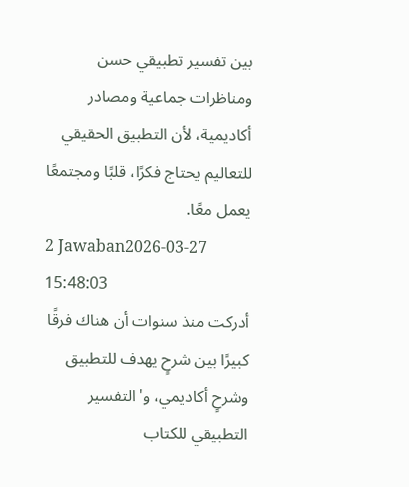بين تفسير تطبيقي حسن ومناظرات جماعية ومصادر أكاديمية، لأن التطبيق الحقيقي للتعاليم يحتاج فكرًا، قلبًا ومجتمعًا يعمل معًا.
2 Jawaban2026-03-27 15:48:03
أدركت منذ سنوات أن هناك فرقًا كبيرًا بين شرحٍ يهدف للتطبيق وشرحٍ أكاديمي، و'التفسير التطبيقي للكتاب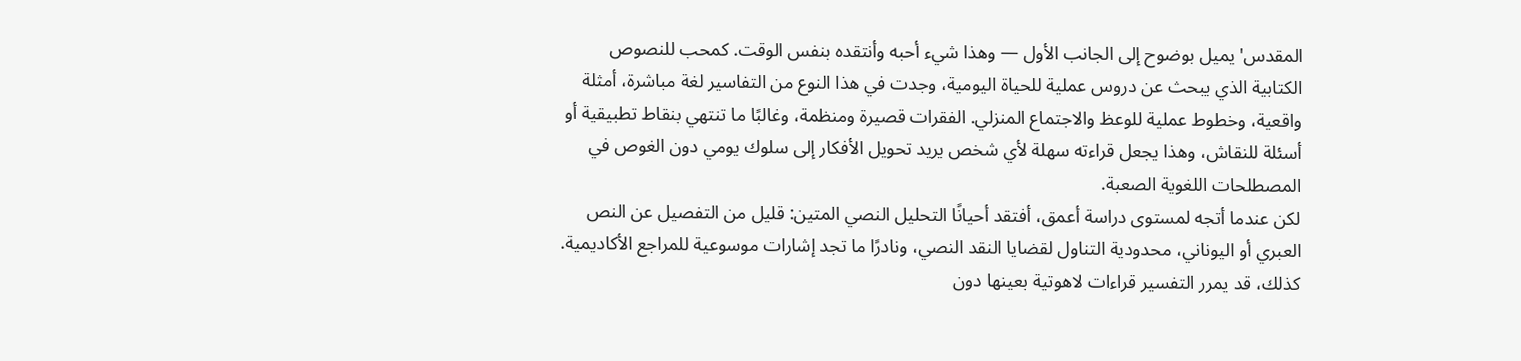المقدس' يميل بوضوح إلى الجانب الأول — وهذا شيء أحبه وأنتقده بنفس الوقت. كمحب للنصوص الكتابية الذي يبحث عن دروس عملية للحياة اليومية، وجدت في هذا النوع من التفاسير لغة مباشرة، أمثلة واقعية، وخطوط عملية للوعظ والاجتماع المنزلي. الفقرات قصيرة ومنظمة، وغالبًا ما تنتهي بنقاط تطبيقية أو أسئلة للنقاش، وهذا يجعل قراءته سهلة لأي شخص يريد تحويل الأفكار إلى سلوك يومي دون الغوص في المصطلحات اللغوية الصعبة.
لكن عندما أتجه لمستوى دراسة أعمق، أفتقد أحيانًا التحليل النصي المتين: قليل من التفصيل عن النص العبري أو اليوناني، محدودية التناول لقضايا النقد النصي، ونادرًا ما تجد إشارات موسوعية للمراجع الأكاديمية. كذلك، قد يمرر التفسير قراءات لاهوتية بعينها دون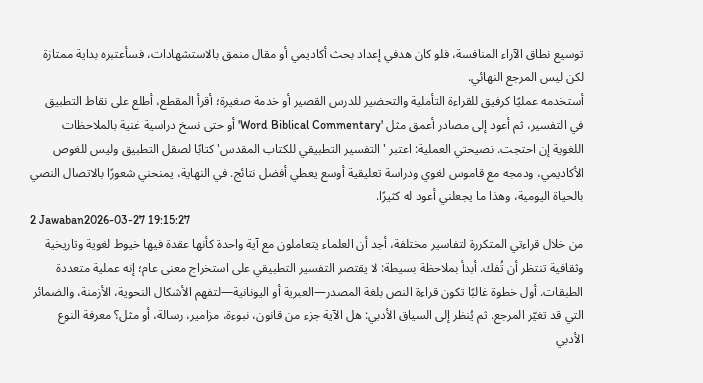توسيع نطاق الآراء المنافسة، فلو كان هدفي إعداد بحث أكاديمي أو مقال منمق بالاستشهادات، فسأعتبره بداية ممتازة لكن ليس المرجع النهائي.
أستخدمه عمليًا كرفيق للقراءة التأملية والتحضير للدرس القصير أو خدمة صغيرة؛ أقرأ المقطع، أطلع على نقاط التطبيق في التفسير، ثم أعود إلى مصادر أعمق مثل 'Word Biblical Commentary' أو حتى نسخ دراسية غنية بالملاحظات اللغوية إن احتجت. نصيحتي العملية: اعتبر 'التفسير التطبيقي للكتاب المقدس' كتابًا لصقل التطبيق وليس للغوص الأكاديمي، ودمجه مع قاموس لغوي ودراسة تعليقية أوسع يعطي أفضل نتائج. في النهاية، يمنحني شعورًا بالاتصال النصي بالحياة اليومية، وهذا ما يجعلني أعود له كثيرًا.
2 Jawaban2026-03-27 19:15:27
من خلال قراءتي المتكررة لتفاسير مختلفة، أجد أن العلماء يتعاملون مع آية واحدة كأنها عقدة فيها خيوط لغوية وتاريخية وثقافية تنتظر أن تُفك. أبدأ بملاحظة بسيطة: لا يقتصر التفسير التطبيقي على استخراج معنى عام؛ إنه عملية متعددة الطبقات. أول خطوة غالبًا تكون قراءة النص بلغة المصدر—العبرية أو اليونانية—لتفهم الأشكال النحوية، الأزمنة، والضمائر التي قد تغيّر المرجع. ثم يُنظر إلى السياق الأدبي: هل الآية جزء من قانون، نبوءة، مزامير، رسالة، أو مثل؟ معرفة النوع الأدبي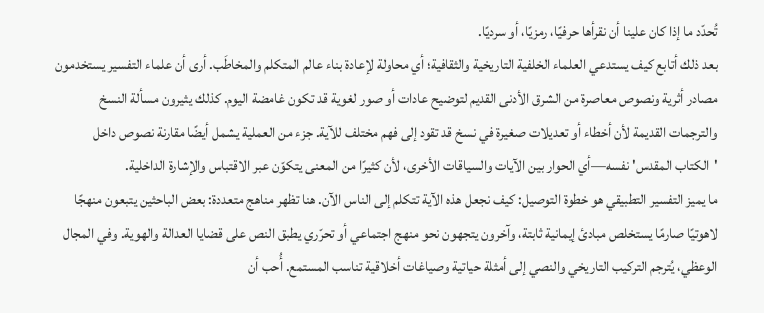تُحدّد ما إذا كان علينا أن نقرأها حرفيًا، رمزيًا، أو سرديًا.
بعد ذلك أتابع كيف يستدعي العلماء الخلفية التاريخية والثقافية؛ أي محاولة لإعادة بناء عالم المتكلم والمخاطَب. أرى أن علماء التفسير يستخدمون مصادر أثرية ونصوص معاصرة من الشرق الأدنى القديم لتوضيح عادات أو صور لغوية قد تكون غامضة اليوم. كذلك يثيرون مسألة النسخ والترجمات القديمة لأن أخطاء أو تعديلات صغيرة في نسخ قد تقود إلى فهم مختلف للآية. جزء من العملية يشمل أيضًا مقارنة نصوص داخل 'الكتاب المقدس' نفسه—أي الحوار بين الآيات والسياقات الأخرى، لأن كثيرًا من المعنى يتكوّن عبر الاقتباس والإشارة الداخلية.
ما يميز التفسير التطبيقي هو خطوة التوصيل: كيف نجعل هذه الآية تتكلم إلى الناس الآن. هنا تظهر مناهج متعددة: بعض الباحثين يتبعون منهجًا لاهوتيًا صارمًا يستخلص مبادئ إيمانية ثابتة، وآخرون يتجهون نحو منهج اجتماعي أو تحرّري يطبق النص على قضايا العدالة والهوية. وفي المجال الوعظي، يُترجم التركيب التاريخي والنصي إلى أمثلة حياتية وصياغات أخلاقية تناسب المستمع. أُحب أن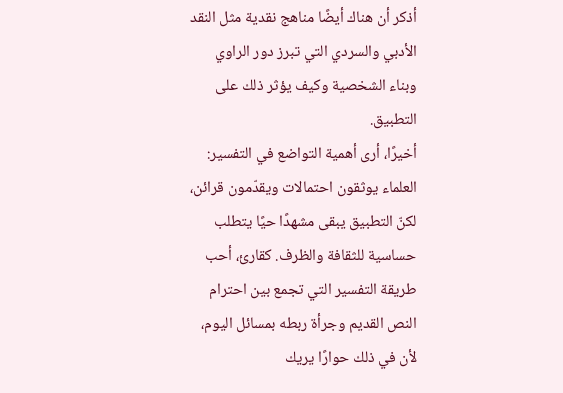أذكر أن هناك أيضًا مناهج نقدية مثل النقد الأدبي والسردي التي تبرز دور الراوي وبناء الشخصية وكيف يؤثر ذلك على التطبيق.
أخيرًا، أرى أهمية التواضع في التفسير: العلماء يوثقون احتمالات ويقدّمون قرائن، لكنّ التطبيق يبقى مشهدًا حيًا يتطلب حساسية للثقافة والظرف. كقارئ، أحب طريقة التفسير التي تجمع بين احترام النص القديم وجرأة ربطه بمسائل اليوم، لأن في ذلك حوارًا يريك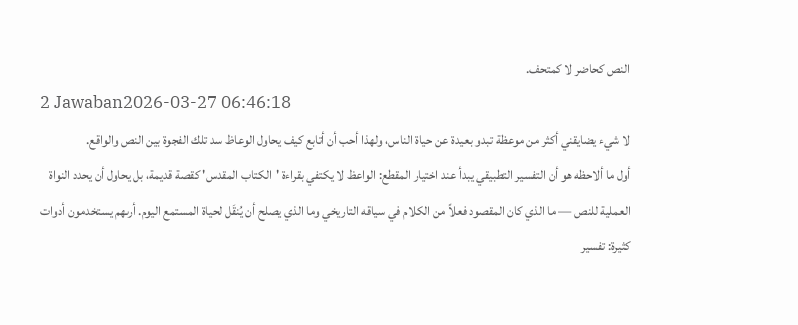النص كحاضر لا كمتحف.
2 Jawaban2026-03-27 06:46:18
لا شيء يضايقني أكثر من موعظة تبدو بعيدة عن حياة الناس، ولهذا أحب أن أتابع كيف يحاول الوعاظ سد تلك الفجوة بين النص والواقع.
أول ما ألاحظه هو أن التفسير التطبيقي يبدأ عند اختيار المقطع: الواعظ لا يكتفي بقراءة 'الكتاب المقدس' كقصة قديمة، بل يحاول أن يحدد النواة العملية للنص — ما الذي كان المقصود فعلاً من الكلام في سياقه التاريخي وما الذي يصلح أن يُنقَل لحياة المستمع اليوم. أرىهم يستخدمون أدوات كثيرة: تفسير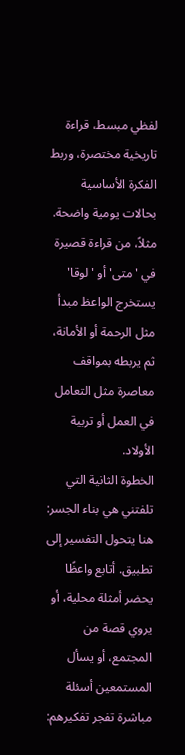لفظي مبسط، قراءة تاريخية مختصرة، وربط الفكرة الأساسية بحالات يومية واضحة. مثلاً، من قراءة قصيرة في 'متى' أو 'لوقا' يستخرج الواعظ مبدأ مثل الرحمة أو الأمانة، ثم يربطه بمواقف معاصرة مثل التعامل في العمل أو تربية الأولاد.
الخطوة الثانية التي تلفتني هي بناء الجسر: هنا يتحول التفسير إلى تطبيق. أتابع واعظًا يحضر أمثلة محلية، أو يروي قصة من المجتمع، أو يسأل المستمعين أسئلة مباشرة تفجر تفكيرهم: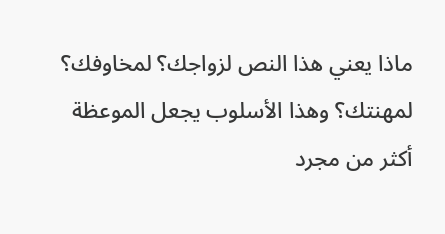ماذا يعني هذا النص لزواجك؟ لمخاوفك؟ لمهنتك؟ وهذا الأسلوب يجعل الموعظة أكثر من مجرد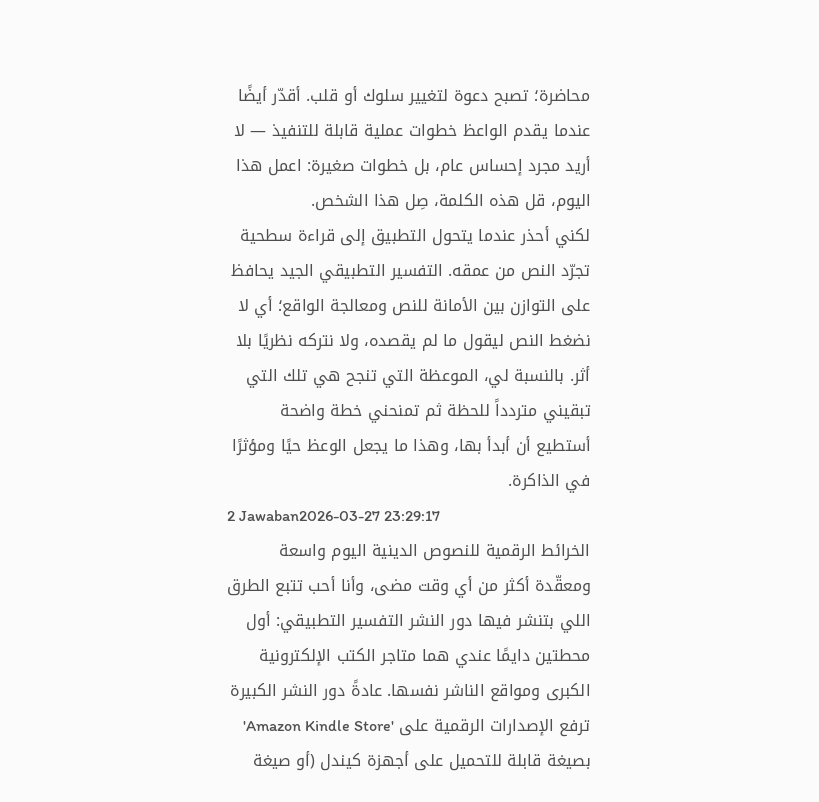محاضرة؛ تصبح دعوة لتغيير سلوك أو قلب. أقدّر أيضًا عندما يقدم الواعظ خطوات عملية قابلة للتنفيذ — لا أريد مجرد إحساس عام، بل خطوات صغيرة: اعمل هذا اليوم، قل هذه الكلمة، صِل هذا الشخص.
لكني أحذر عندما يتحول التطبيق إلى قراءة سطحية تجرّد النص من عمقه. التفسير التطبيقي الجيد يحافظ على التوازن بين الأمانة للنص ومعالجة الواقع؛ أي لا نضغط النص ليقول ما لم يقصده، ولا نتركه نظريًا بلا أثر. بالنسبة لي، الموعظة التي تنجح هي تلك التي تبقيني متردداً للحظة ثم تمنحني خطة واضحة أستطيع أن أبدأ بها، وهذا ما يجعل الوعظ حيًا ومؤثرًا في الذاكرة.
2 Jawaban2026-03-27 23:29:17
الخرائط الرقمية للنصوص الدينية اليوم واسعة ومعقّدة أكثر من أي وقت مضى، وأنا أحب تتبع الطرق اللي بتنشر فيها دور النشر التفسير التطبيقي: أول محطتين دايمًا عندي هما متاجر الكتب الإلكترونية الكبرى ومواقع الناشر نفسها. عادةً دور النشر الكبيرة ترفع الإصدارات الرقمية على 'Amazon Kindle Store' بصيغة قابلة للتحميل على أجهزة كيندل (أو صيغة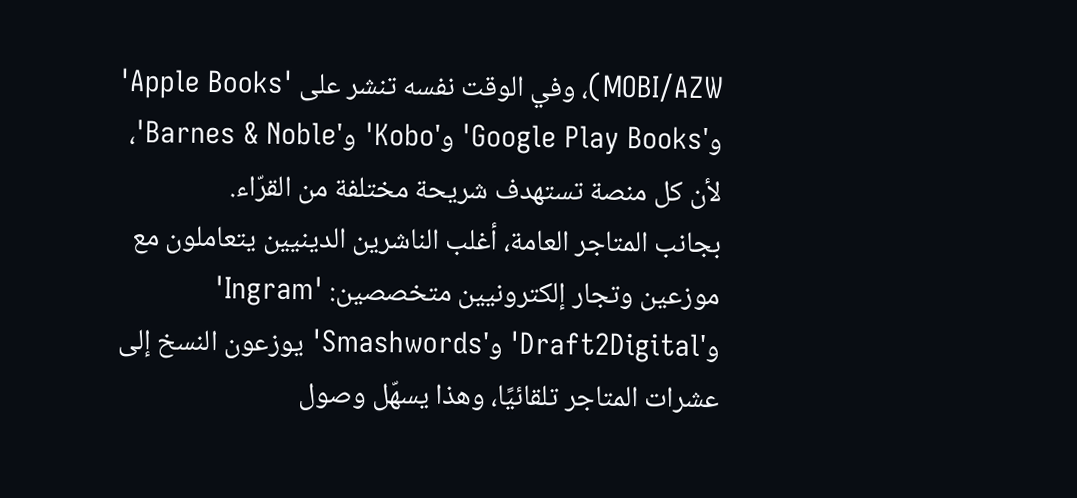MOBI/AZW)، وفي الوقت نفسه تنشر على 'Apple Books' و'Google Play Books' و'Kobo' و'Barnes & Noble'، لأن كل منصة تستهدف شريحة مختلفة من القرّاء.
بجانب المتاجر العامة، أغلب الناشرين الدينيين يتعاملون مع موزعين وتجار إلكترونيين متخصصين: 'Ingram' و'Draft2Digital' و'Smashwords' يوزعون النسخ إلى عشرات المتاجر تلقائيًا، وهذا يسهّل وصول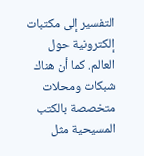التفسير إلى مكتبات إلكترونية حول العالم. كما أن هناك شبكات ومحلات متخصصة بالكتب المسيحية مثل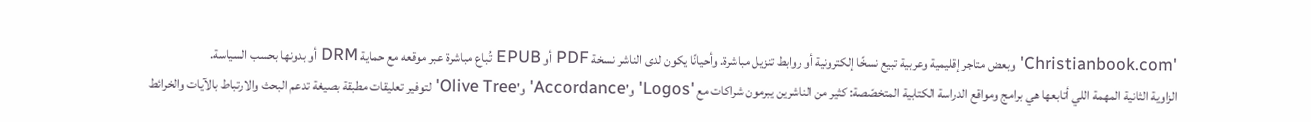'Christianbook.com' وبعض متاجر إقليمية وعربية تبيع نسخًا إلكترونية أو روابط تنزيل مباشرة. وأحيانًا يكون لدى الناشر نسخة PDF أو EPUB تُباع مباشرة عبر موقعه مع حماية DRM أو بدونها بحسب السياسة.
الزاوية الثانية المهمة اللي أتابعها هي برامج ومواقع الدراسة الكتابية المتخصّصة: كثير من الناشرين يبرمون شراكات مع 'Logos' و'Accordance' و'Olive Tree' لتوفير تعليقات مطبقة بصيغة تدعم البحث والارتباط بالآيات والخرائط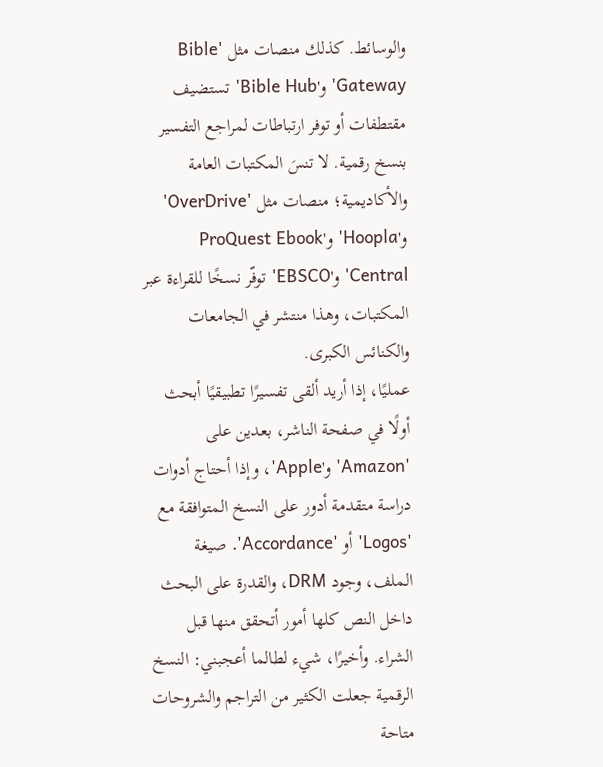والوسائط. كذلك منصات مثل 'Bible Gateway' و'Bible Hub' تستضيف مقتطفات أو توفر ارتباطات لمراجع التفسير بنسخ رقمية. لا تنسَ المكتبات العامة والأكاديمية؛ منصات مثل 'OverDrive' و'Hoopla' و'ProQuest Ebook Central' و'EBSCO' توفّر نسخًا للقراءة عبر المكتبات، وهذا منتشر في الجامعات والكنائس الكبرى.
عمليًا، إذا أريد ألقى تفسيرًا تطبيقيًا أبحث أولًا في صفحة الناشر، بعدين على 'Amazon' و'Apple'، وإذا أحتاج أدوات دراسة متقدمة أدور على النسخ المتوافقة مع 'Logos' أو 'Accordance'. صيغة الملف، وجود DRM، والقدرة على البحث داخل النص كلها أمور أتحقق منها قبل الشراء. وأخيرًا، شيء لطالما أعجبني: النسخ الرقمية جعلت الكثير من التراجم والشروحات متاحة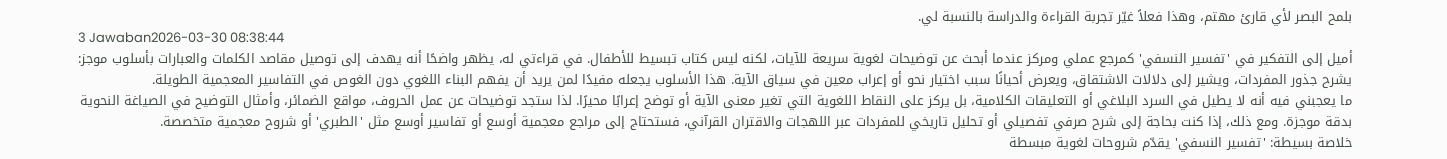بلمح البصر لأي قارئ مهتم، وهذا فعلاً غيّر تجربة القراءة والدراسة بالنسبة لي.
3 Jawaban2026-03-30 08:38:44
أميل إلى التفكير في 'تفسير النسفي' كمرجع عملي ومركز عندما أبحث عن توضيحات لغوية سريعة للآيات، لكنه ليس كتاب تبسيط للأطفال. في قراءتي له، يظهر واضحًا أنه يهدف إلى توصيل مقاصد الكلمات والعبارات بأسلوب موجز: يشرح جذور المفردات، ويشير إلى دلالات الاشتقاق، ويعرض أحيانًا سبب اختيار نحو أو إعراب معين في سياق الآية. هذا الأسلوب يجعله مفيدًا لمن يريد أن يفهم البناء اللغوي دون الغوص في التفاسير المعجمية الطويلة.
ما يعجبني فيه أنه لا يطيل في السرد البلاغي أو التعليقات الكلامية، بل يركز على النقاط اللغوية التي تغير معنى الآية أو توضح إعرابًا محيرًا. لذا ستجد توضيحات عن عمل الحروف، مواقع الضمائر، وأمثال التوضيح في الصياغة النحوية بدقة موجزة. ومع ذلك، إذا كنت بحاجة إلى شرح صرفي تفصيلي أو تحليل تاريخي للمفردات عبر اللهجات والاقتران القرآني، فستحتاج إلى مراجع معجمية أوسع أو تفاسير أوسع مثل 'الطبري' أو شروح معجمية متخصصة.
خلاصة بسيطة: 'تفسير النسفي' يقدّم شروحات لغوية مبسطة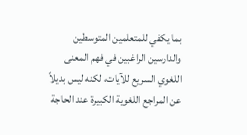بما يكفي للمتعلمين المتوسطين والدارسين الراغبين في فهم المعنى اللغوي السريع للآيات، لكنه ليس بديلاً عن المراجع اللغوية الكبيرة عند الحاجة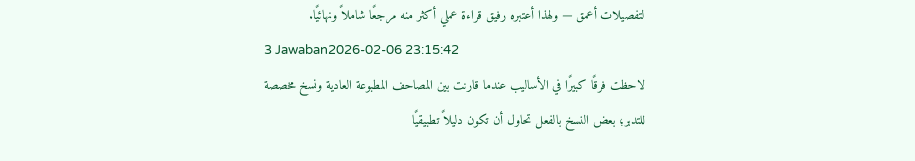لتفصيلات أعمق — ولهذا أعتبره رفيق قراءة عملي أكثر منه مرجعًا شاملاً ونهائيًا.
3 Jawaban2026-02-06 23:15:42
لاحظت فرقًا كبيرًا في الأساليب عندما قارنت بين المصاحف المطبوعة العادية ونسخ مخصصة للتدبر؛ بعض النسخ بالفعل تحاول أن تكون دليلاً تطبيقيًا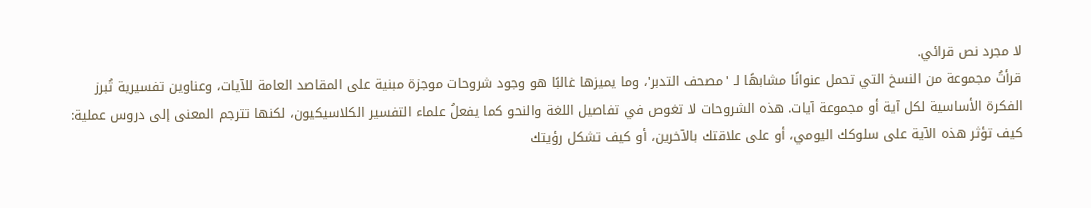لا مجرد نص قرائي.
قرأتُ مجموعة من النسخ التي تحمل عنوانًا مشابهًا لـ 'مصحف التدبر'، وما يميزها غالبًا هو وجود شروحات موجزة مبنية على المقاصد العامة للآيات، وعناوين تفسيرية تُبرز الفكرة الأساسية لكل آية أو مجموعة آيات. هذه الشروحات لا تغوص في تفاصيل اللغة والنحو كما يفعلُ علماء التفسير الكلاسيكيون، لكنها تترجم المعنى إلى دروس عملية: كيف تؤثر هذه الآية على سلوكك اليومي، أو على علاقتك بالآخرين، أو كيف تشكل رؤيتك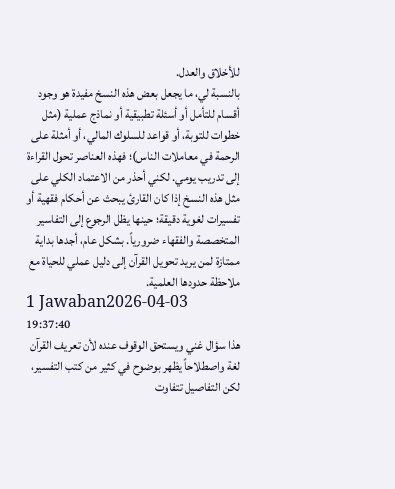للأخلاق والعدل.
بالنسبة لي، ما يجعل بعض هذه النسخ مفيدة هو وجود أقسام للتأمل أو أسئلة تطبيقية أو نماذج عملية (مثل خطوات للتوبة، أو قواعد للسلوك المالي، أو أمثلة على الرحمة في معاملات الناس)؛ فهذه العناصر تحول القراءة إلى تدريب يومي. لكني أحذر من الاعتماد الكلي على مثل هذه النسخ إذا كان القارئ يبحث عن أحكام فقهية أو تفسيرات لغوية دقيقة؛ حينها يظل الرجوع إلى التفاسير المتخصصة والفقهاء ضرورياً. بشكل عام، أجدها بداية ممتازة لمن يريد تحويل القرآن إلى دليل عملي للحياة مع ملاحظة حدودها العلمية.
1 Jawaban2026-04-03 19:37:40
هذا سؤال غني ويستحق الوقوف عنده لأن تعريف القرآن لغة واصطلاحاً يظهر بوضوح في كثير من كتب التفسير، لكن التفاصيل تتفاوت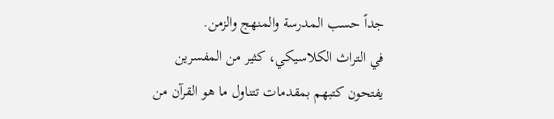جداً حسب المدرسة والمنهج والزمن.
في التراث الكلاسيكي، كثير من المفسرين يفتحون كتبهم بمقدمات تتناول ما هو القرآن من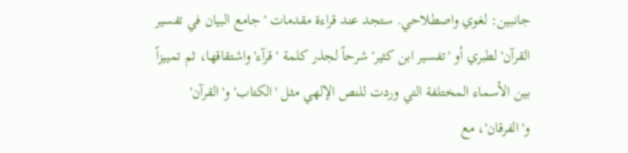جانبين: لغوي واصطلاحي. ستجد عند قراءة مقدمات 'جامع البيان في تفسير القرآن' لطبري أو 'تفسير ابن كثير' شرحاً لجذر كلمة 'قرآء' واشتقاقها، ثم تمييزاً بين الأسماء المختلفة التي وردت للنص الإلهي مثل 'الكتاب' و'القرآن' و'الفرقان'، مع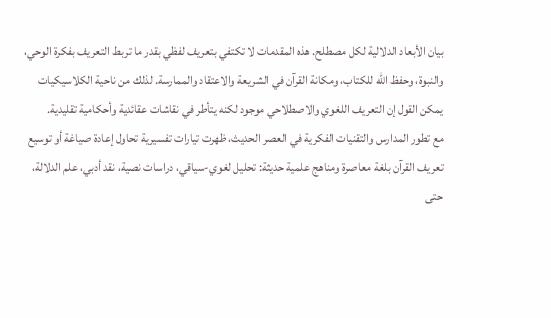بيان الأبعاد الدلالية لكل مصطلح. هذه المقدمات لا تكتفي بتعريف لفظي بقدر ما تربط التعريف بفكرة الوحي، والنبوة، وحفظ الله للكتاب، ومكانة القرآن في الشريعة والاعتقاد والممارسة. لذلك من ناحية الكلاسيكيات يمكن القول إن التعريف اللغوي والاصطلاحي موجود لكنه يتأطر في نقاشات عقائدية وأحكامية تقليدية.
مع تطور المدارس والتقنيات الفكرية في العصر الحديث، ظهرت تيارات تفسيرية تحاول إعادة صياغة أو توسيع تعريف القرآن بلغة معاصرة ومناهج علمية حديثة: تحليل لغوي-سياقي، دراسات نصية، نقد أدبي، علم الدلالة، حتى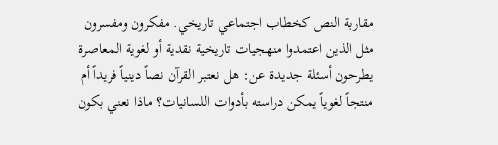مقاربة النص كخطاب اجتماعي تاريخي. مفكرون ومفسرون مثل الذين اعتمدوا منهجيات تاريخية نقدية أو لغوية المعاصرة يطرحون أسئلة جديدة عن: هل نعتبر القرآن نصاً دينياً فريداً أم منتجاً لغوياً يمكن دراسته بأدوات اللسانيات؟ ماذا نعني بكون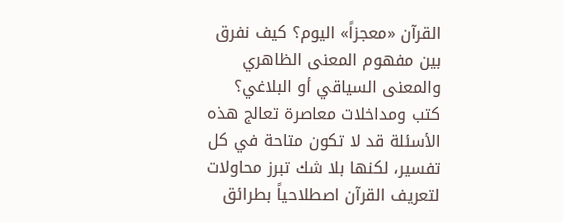القرآن «معجزاً» اليوم؟ كيف نفرق بين مفهوم المعنى الظاهري والمعنى السياقي أو البلاغي؟ كتب ومداخلات معاصرة تعالج هذه الأسئلة قد لا تكون متاحة في كل تفسير، لكنها بلا شك تبرز محاولات لتعريف القرآن اصطلاحياً بطرائق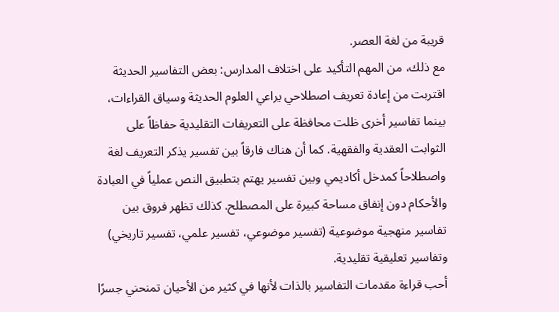قريبة من لغة العصر.
مع ذلك، من المهم التأكيد على اختلاف المدارس: بعض التفاسير الحديثة اقتربت من إعادة تعريف اصطلاحي يراعي العلوم الحديثة وسياق القراءات، بينما تفاسير أخرى ظلت محافظة على التعريفات التقليدية حفاظاً على الثوابت العقدية والفقهية. كما أن هناك فارقاً بين تفسير يذكر التعريف لغة واصطلاحاً كمدخل أكاديمي وبين تفسير يهتم بتطبيق النص عملياً في العبادة والأحكام دون إنفاق مساحة كبيرة على المصطلح. كذلك تظهر فروق بين تفاسير منهجية موضوعية (تفسير موضوعي، تفسير علمي، تفسير تاريخي) وتفاسير تعليقية تقليدية.
أحب قراءة مقدمات التفاسير بالذات لأنها في كثير من الأحيان تمنحني جسرًا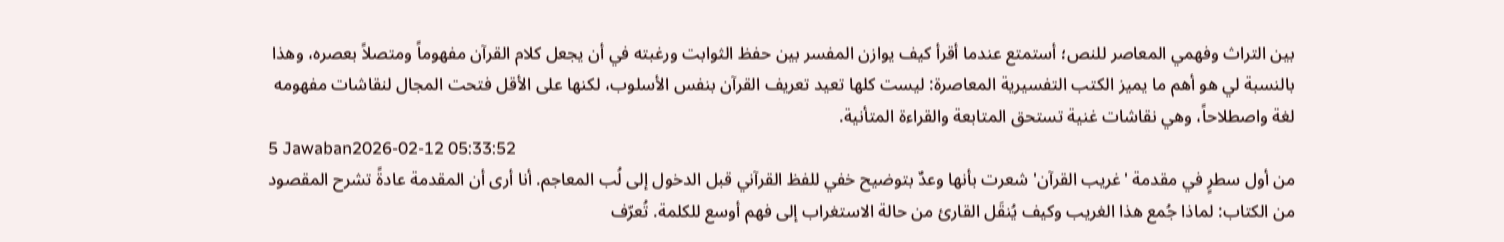بين التراث وفهمي المعاصر للنص؛ أستمتع عندما أقرأ كيف يوازن المفسر بين حفظ الثوابت ورغبته في أن يجعل كلام القرآن مفهوماً ومتصلاً بعصره، وهذا بالنسبة لي هو أهم ما يميز الكتب التفسيرية المعاصرة: ليست كلها تعيد تعريف القرآن بنفس الأسلوب، لكنها على الأقل فتحت المجال لنقاشات مفهومه لغة واصطلاحاً، وهي نقاشات غنية تستحق المتابعة والقراءة المتأنية.
5 Jawaban2026-02-12 05:33:52
من أول سطرٍ في مقدمة 'غريب القرآن' شعرت بأنها وعدٌ بتوضيح خفي للفظ القرآني قبل الدخول إلى لُب المعاجم. أنا أرى أن المقدمة عادةً تشرح المقصود من الكتاب: لماذا جُمع هذا الغريب وكيف يُنقَل القارئ من حالة الاستغراب إلى فهم أوسع للكلمة. تُعرّف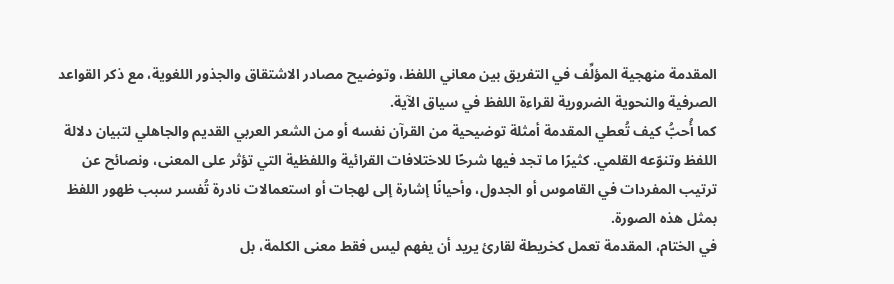المقدمة منهجية المؤلِّف في التفريق بين معاني اللفظ، وتوضيح مصادر الاشتقاق والجذور اللغوية، مع ذكر القواعد الصرفية والنحوية الضرورية لقراءة اللفظ في سياق الآية.
كما أُحبُّ كيف تُعطي المقدمة أمثلة توضيحية من القرآن نفسه أو من الشعر العربي القديم والجاهلي لتبيان دلالة اللفظ وتنوّعه القلمي. كثيرًا ما تجد فيها شرحًا للاختلافات القرائية واللفظية التي تؤثر على المعنى، ونصائح عن ترتيب المفردات في القاموس أو الجدول، وأحيانًا إشارة إلى لهجات أو استعمالات نادرة تُفسر سبب ظهور اللفظ بمثل هذه الصورة.
في الختام، المقدمة تعمل كخريطة لقارئ يريد أن يفهم ليس فقط معنى الكلمة، بل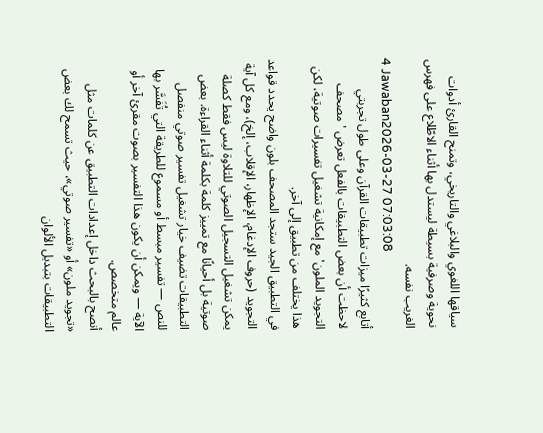سياقها اللغوي والبلاغي والتاريخي، وتمنح القارئ أدوات نحوية وصرفية بسيطة ليستدل بها أثناء الاطّلاع على فهرس الغريب نفسه.
4 Jawaban2026-03-27 07:03:08
أتابع كثيرًا ميزات تطبيقات القرآن وعلى طول تجربتي لاحظت أن بعض التطبيقات بالفعل تعرض 'مصحف التجويد الملون' مع إمكانية تشغيل تفسيرات صوتية، لكن هذا يختلف من تطبيق إلى آخر.
في التطبيق الجيد ستجد المصحف بلون واضح يحدد قواعد التجويد (حروف الإدغام، الإظهار، الإقلاب، إلخ)، ومع كل آية يمكن تشغيل التسجيل الصوتي للتلاوة ليس فقط كصلة صوتية بل أحيانًا مع تمييز كلمة بكلمة أثناء القراءة. بعض التطبيقات تضيف خيار تشغيل تفسير صوتي منفصل للنص — تفسير مبسط أو مسموع للطريقة التي تُفَسَّر بها الآية — ويمكن أن يكون هذا التفسير بصوت مقرئ آخر أو عالم متخصص.
أنصح بالبحث داخل إعدادات التطبيق عن كلمات مثل «تجويد ملون» أو «تفسير صوتي»، حيث تسمح لك بعض التطبيقات بتبديل الألوان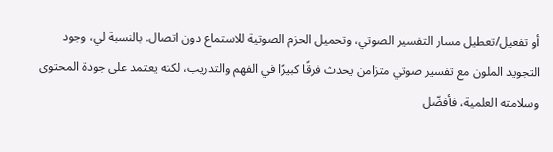أو تفعيل/تعطيل مسار التفسير الصوتي، وتحميل الحزم الصوتية للاستماع دون اتصال. بالنسبة لي، وجود التجويد الملون مع تفسير صوتي متزامن يحدث فرقًا كبيرًا في الفهم والتدريب، لكنه يعتمد على جودة المحتوى وسلامته العلمية، فأفضّل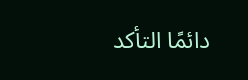دائمًا التأكد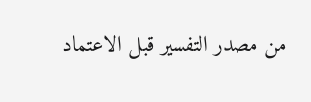من مصدر التفسير قبل الاعتماد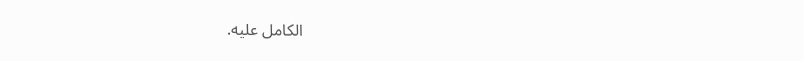الكامل عليه.